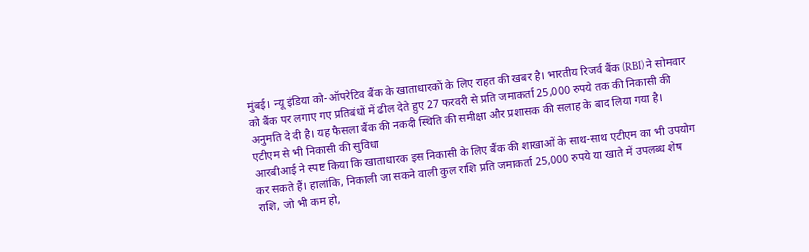मुंबई। न्यू इंडिया को-ऑपरेटिव बैंक के खाताधारकों के लिए राहत की खबर है। भारतीय रिजर्व बैंक (RBI) ने सोमवार को बैंक पर लगाए गए प्रतिबंधों में ढील देते हुए 27 फरवरी से प्रति जमाकर्ता 25,000 रुपये तक की निकासी की अनुमति दे दी है। यह फैसला बैंक की नकदी स्थिति की समीक्षा और प्रशासक की सलाह के बाद लिया गया है।
एटीएम से भी निकासी की सुविधा
आरबीआई ने स्पष्ट किया कि खाताधारक इस निकासी के लिए बैंक की शाखाओं के साथ-साथ एटीएम का भी उपयोग कर सकते हैं। हालांकि, निकाली जा सकने वाली कुल राशि प्रति जमाकर्ता 25,000 रुपये या खाते में उपलब्ध शेष राशि, जो भी कम हो,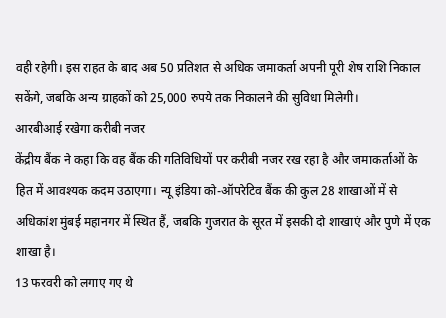वही रहेगी। इस राहत के बाद अब 50 प्रतिशत से अधिक जमाकर्ता अपनी पूरी शेष राशि निकाल सकेंगे, जबकि अन्य ग्राहकों को 25,000 रुपये तक निकालने की सुविधा मिलेगी।
आरबीआई रखेगा करीबी नजर
केंद्रीय बैंक ने कहा कि वह बैंक की गतिविधियों पर करीबी नजर रख रहा है और जमाकर्ताओं के हित में आवश्यक कदम उठाएगा। न्यू इंडिया को-ऑपरेटिव बैंक की कुल 28 शाखाओं में से अधिकांश मुंबई महानगर में स्थित हैं, जबकि गुजरात के सूरत में इसकी दो शाखाएं और पुणे में एक शाखा है।
13 फरवरी को लगाए गए थे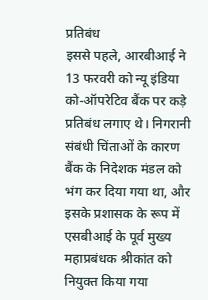प्रतिबंध
इससे पहले, आरबीआई ने 13 फरवरी को न्यू इंडिया को-ऑपरेटिव बैंक पर कड़े प्रतिबंध लगाए थे। निगरानी संबंधी चिंताओं के कारण बैंक के निदेशक मंडल को भंग कर दिया गया था, और इसके प्रशासक के रूप में एसबीआई के पूर्व मुख्य महाप्रबंधक श्रीकांत को नियुक्त किया गया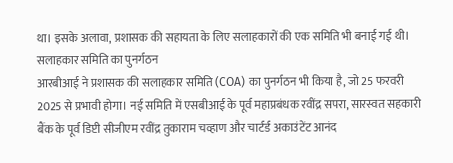था। इसके अलावा, प्रशासक की सहायता के लिए सलाहकारों की एक समिति भी बनाई गई थी।
सलाहकार समिति का पुनर्गठन
आरबीआई ने प्रशासक की सलाहकार समिति (COA) का पुनर्गठन भी किया है, जो 25 फरवरी 2025 से प्रभावी होगा। नई समिति में एसबीआई के पूर्व महाप्रबंधक रवींद्र सपरा, सारस्वत सहकारी बैंक के पूर्व डिप्टी सीजीएम रवींद्र तुकाराम चव्हाण और चार्टर्ड अकाउंटेंट आनंद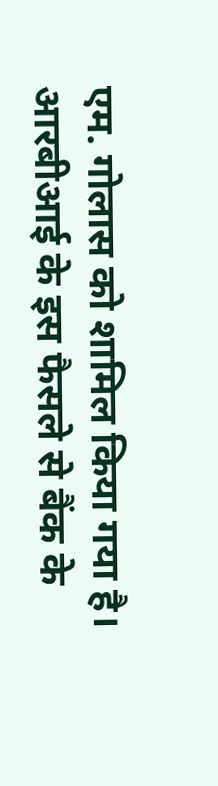एम. गोलास को शामिल किया गया है।
आरबीआई के इस फैसले से बैंक के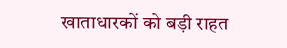खाताधारकों को बड़ी राहत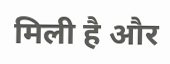मिली है और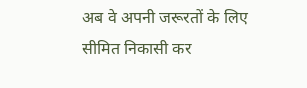अब वे अपनी जरूरतों के लिए सीमित निकासी कर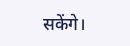सकेंगे।